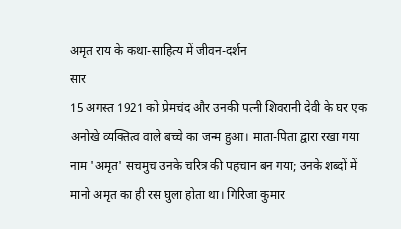अमृत राय के कथा-साहित्य में जीवन-दर्शन
सार
15 अगस्त 1921 को प्रेमचंद और उनकी पत्नी शिवरानी देवी के घर एक अनोखे व्यक्तित्व वाले बच्चे का जन्म हुआ। माता-पिता द्वारा रखा गया नाम 'अमृत' सचमुच उनके चरित्र की पहचान बन गया; उनके शब्दों में मानो अमृत का ही रस घुला होता था। गिरिजा कुमार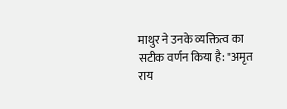माथुर ने उनके व्यक्तित्व का सटीक वर्णन किया है: "अमृत राय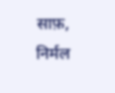साफ़, निर्मल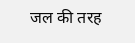जल की तरह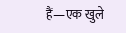हैं—एक खुले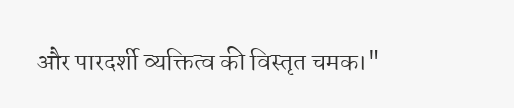और पारदर्शी व्यक्तित्व की विस्तृत चमक।"